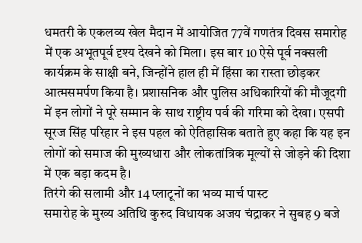धमतरी के एकलव्य खेल मैदान में आयोजित 77वें गणतंत्र दिवस समारोह में एक अभूतपूर्व दृश्य देखने को मिला। इस बार 10 ऐसे पूर्व नक्सली कार्यक्रम के साक्षी बने, जिन्होंने हाल ही में हिंसा का रास्ता छोड़कर आत्मसमर्पण किया है। प्रशासनिक और पुलिस अधिकारियों की मौजूदगी में इन लोगों ने पूरे सम्मान के साथ राष्ट्रीय पर्व की गरिमा को देखा। एसपी सूरज सिंह परिहार ने इस पहल को ऐतिहासिक बताते हुए कहा कि यह इन लोगों को समाज की मुख्यधारा और लोकतांत्रिक मूल्यों से जोड़ने की दिशा में एक बड़ा कदम है।
तिरंगे की सलामी और 14 प्लाटूनों का भव्य मार्च पास्ट
समारोह के मुख्य अतिथि कुरुद विधायक अजय चंद्राकर ने सुबह 9 बजे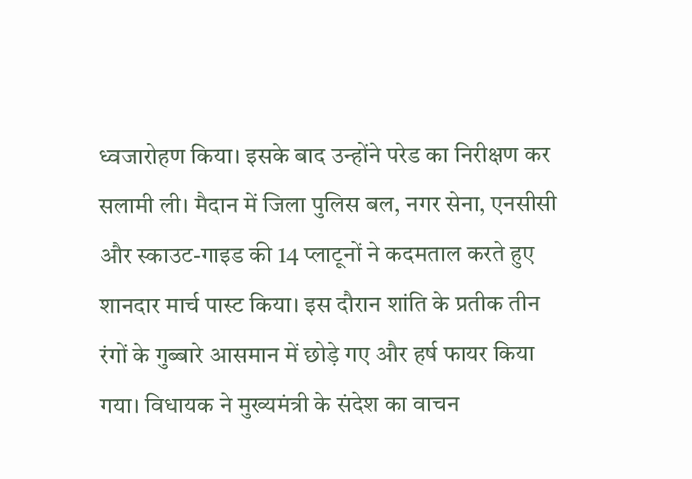ध्वजारोहण किया। इसके बाद उन्होंने परेड का निरीक्षण कर सलामी ली। मैदान में जिला पुलिस बल, नगर सेना, एनसीसी और स्काउट-गाइड की 14 प्लाटूनों ने कदमताल करते हुए शानदार मार्च पास्ट किया। इस दौरान शांति के प्रतीक तीन रंगों के गुब्बारे आसमान में छोड़े गए और हर्ष फायर किया गया। विधायक ने मुख्यमंत्री के संदेश का वाचन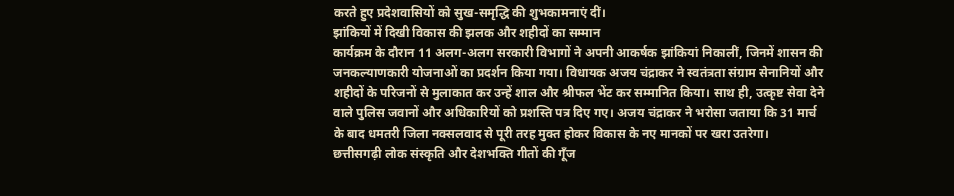करते हुए प्रदेशवासियों को सुख-समृद्धि की शुभकामनाएं दीं।
झांकियों में दिखी विकास की झलक और शहीदों का सम्मान
कार्यक्रम के दौरान 11 अलग-अलग सरकारी विभागों ने अपनी आकर्षक झांकियां निकालीं, जिनमें शासन की जनकल्याणकारी योजनाओं का प्रदर्शन किया गया। विधायक अजय चंद्राकर ने स्वतंत्रता संग्राम सेनानियों और शहीदों के परिजनों से मुलाकात कर उन्हें शाल और श्रीफल भेंट कर सम्मानित किया। साथ ही, उत्कृष्ट सेवा देने वाले पुलिस जवानों और अधिकारियों को प्रशस्ति पत्र दिए गए। अजय चंद्राकर ने भरोसा जताया कि 31 मार्च के बाद धमतरी जिला नक्सलवाद से पूरी तरह मुक्त होकर विकास के नए मानकों पर खरा उतरेगा।
छत्तीसगढ़ी लोक संस्कृति और देशभक्ति गीतों की गूँज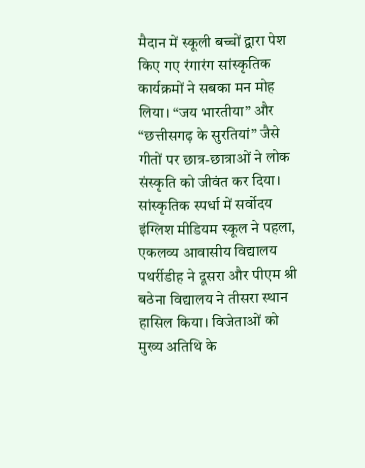मैदान में स्कूली बच्चों द्वारा पेश किए गए रंगारंग सांस्कृतिक कार्यक्रमों ने सबका मन मोह लिया। “जय भारतीया” और “छत्तीसगढ़ के सुरतियां” जैसे गीतों पर छात्र-छात्राओं ने लोक संस्कृति को जीवंत कर दिया। सांस्कृतिक स्पर्धा में सर्वोदय इंग्लिश मीडियम स्कूल ने पहला, एकलव्य आवासीय विद्यालय पथर्रीडीह ने दूसरा और पीएम श्री बठेना विद्यालय ने तीसरा स्थान हासिल किया। विजेताओं को मुख्य अतिथि के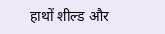हाथों शील्ड और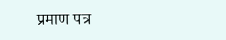प्रमाण पत्र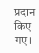प्रदान किए गए।